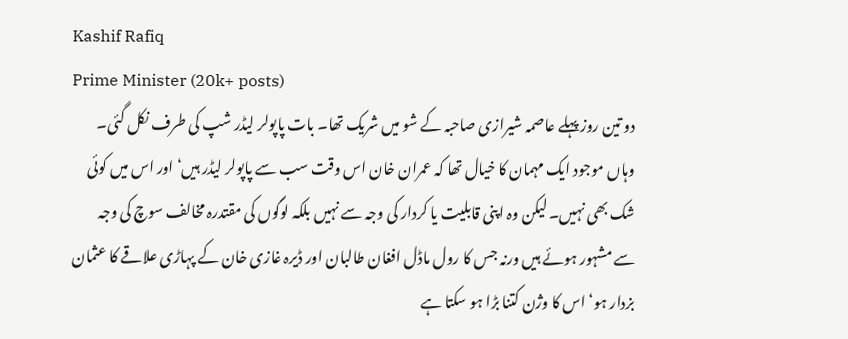Kashif Rafiq
Prime Minister (20k+ posts)
دو تین روز پہلے عاصمہ شیرازی صاحبہ کے شو میں شریک تھا۔ بات پاپولر لیڈر شپ کی طرف نکل گئی۔ وہاں موجود ایک مہمان کا خیال تھا کہ عمران خان اس وقت سب سے پاپولر لیڈر ہیں‘ اور اس میں کوئی شک بھی نہیں۔ لیکن وہ اپنی قابلیت یا کردار کی وجہ سے نہیں بلکہ لوگوں کی مقتدرہ مخالف سوچ کی وجہ سے مشہور ہوئے ہیں ورنہ جس کا رول ماڈل افغان طالبان اور ڈیرہ غازی خان کے پہاڑی علاقے کا عثمان بزدار ہو‘ اس کا وژن کتنا بڑا ہو سکتا ہے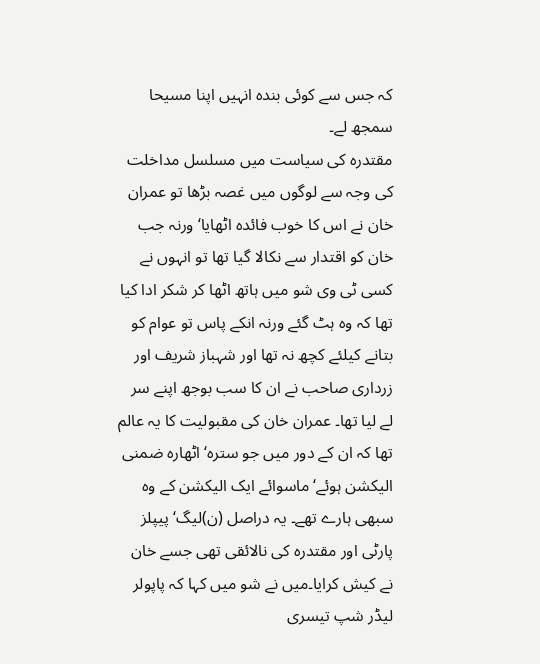کہ جس سے کوئی بندہ انہیں اپنا مسیحا سمجھ لے۔
مقتدرہ کی سیاست میں مسلسل مداخلت کی وجہ سے لوگوں میں غصہ بڑھا تو عمران خان نے اس کا خوب فائدہ اٹھایا‘ ورنہ جب خان کو اقتدار سے نکالا گیا تھا تو انہوں نے کسی ٹی وی شو میں ہاتھ اٹھا کر شکر ادا کیا تھا کہ وہ ہٹ گئے ورنہ انکے پاس تو عوام کو بتانے کیلئے کچھ نہ تھا اور شہباز شریف اور زرداری صاحب نے ان کا سب بوجھ اپنے سر لے لیا تھا۔ عمران خان کی مقبولیت کا یہ عالم تھا کہ ان کے دور میں جو سترہ‘ اٹھارہ ضمنی الیکشن ہوئے‘ ماسوائے ایک الیکشن کے وہ سبھی ہارے تھے۔ یہ دراصل (ن)لیگ‘ پیپلز پارٹی اور مقتدرہ کی نالائقی تھی جسے خان نے کیش کرایا۔میں نے شو میں کہا کہ پاپولر لیڈر شپ تیسری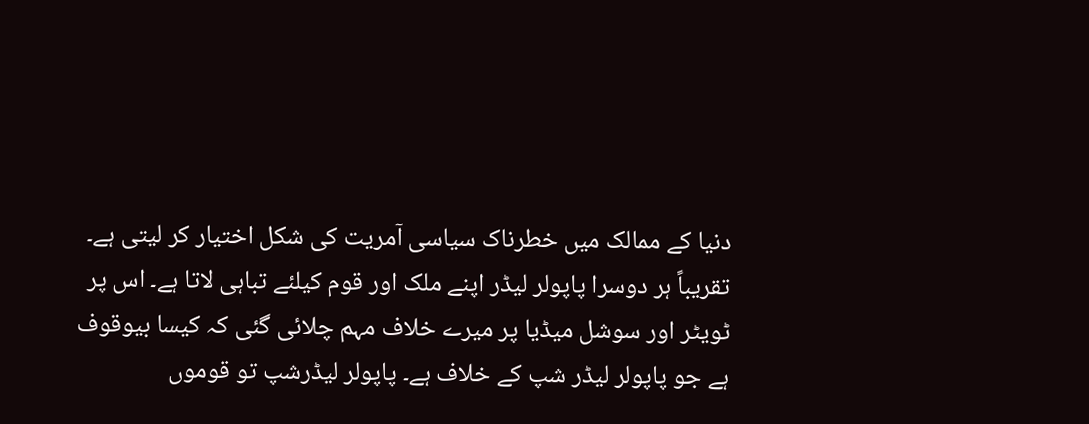دنیا کے ممالک میں خطرناک سیاسی آمریت کی شکل اختیار کر لیتی ہے۔ تقریباً ہر دوسرا پاپولر لیڈر اپنے ملک اور قوم کیلئے تباہی لاتا ہے۔ اس پر ٹویٹر اور سوشل میڈیا پر میرے خلاف مہم چلائی گئی کہ کیسا بیوقوف ہے جو پاپولر لیڈر شپ کے خلاف ہے۔ پاپولر لیڈرشپ تو قوموں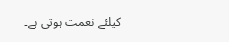کیلئے نعمت ہوتی ہے۔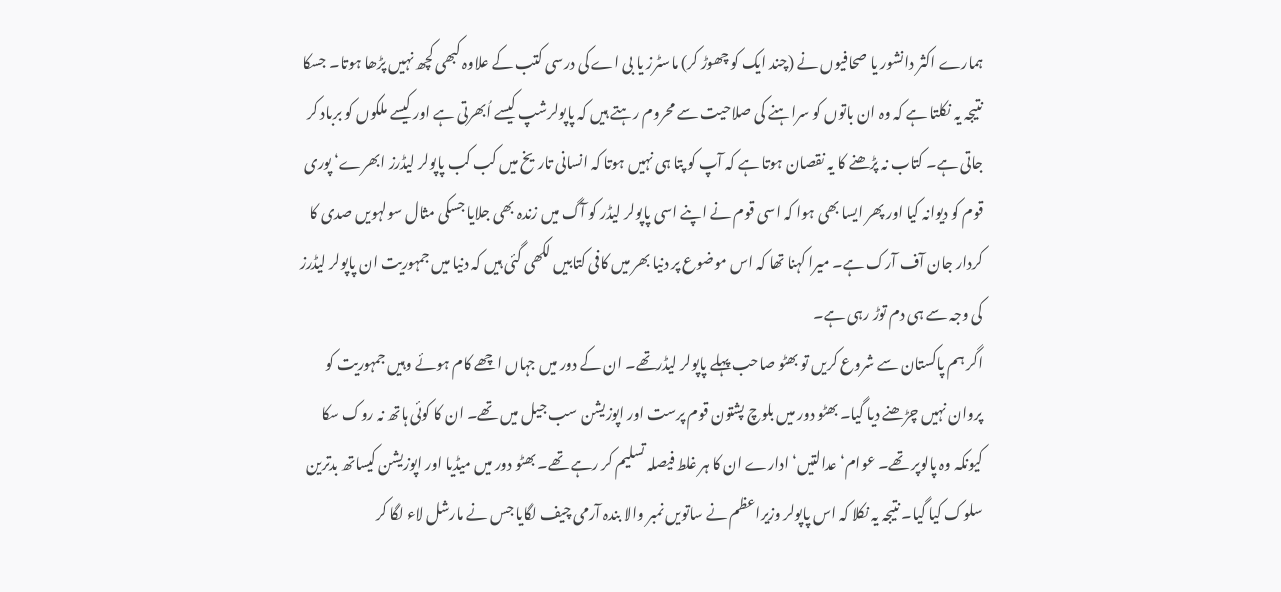ہمارے اکثر دانشور یا صحافیوں نے (چند ایک کو چھوڑ کر) ماسٹرز یا بی اے کی درسی کتب کے علاوہ کبھی کچھ نہیں پڑھا ہوتا۔ جسکا نتیجہ یہ نکلتا ہے کہ وہ ان باتوں کو سراہنے کی صلاحیت سے محروم رہتے ہیں کہ پاپولرشپ کیسے اُبھرتی ہے اور کیسے ملکوں کو برباد کر جاتی ہے۔ کتاب نہ پڑھنے کا یہ نقصان ہوتا ہے کہ آپ کو پتا ہی نہیں ہوتا کہ انسانی تاریخ میں کب کب پاپولر لیڈرز ابھرے‘ پوری قوم کو دیوانہ کیا اور پھر ایسا بھی ہوا کہ اسی قوم نے اپنے اسی پاپولر لیڈر کو آگ میں زندہ بھی جلایا جسکی مثال سولہویں صدی کا کردار جان آف آرک ہے۔ میرا کہنا تھا کہ اس موضوع پر دنیا بھر میں کافی کتابیں لکھی گئی ہیں کہ دنیا میں جمہوریت ان پاپولر لیڈرز کی وجہ سے ہی دم توڑ رہی ہے۔
اگر ہم پاکستان سے شروع کریں تو بھٹو صاحب پہلے پاپولر لیڈرتھے۔ ان کے دور میں جہاں اچھے کام ہوئے وہیں جمہوریت کو پروان نہیں چڑھنے دیا گیا۔ بھٹو دور میں بلوچ پشتون قوم پرست اور اپوزیشن سب جیل میں تھے۔ ان کا کوئی ہاتھ نہ روک سکا کیونکہ وہ پالوپر تھے۔ عوام‘ عدالتیں‘ ادارے ان کا ہر غلط فیصلہ تسلیم کر رہے تھے۔ بھٹو دور میں میڈیا اور اپوزیشن کیساتھ بدترین سلوک کیا گیا۔ نتیجہ یہ نکلا کہ اس پاپولر وزیراعظم نے ساتویں نمبر والا بندہ آرمی چیف لگایا جس نے مارشل لاء لگا کر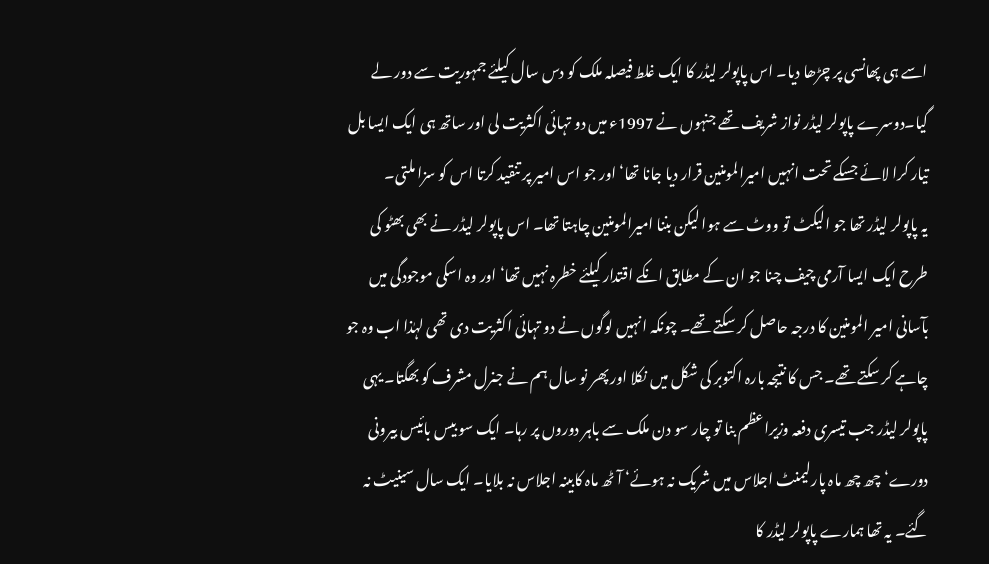اسے ہی پھانسی پر چڑھا دیا۔ اس پاپولر لیڈر کا ایک غلط فیصلہ ملک کو دس سال کیلئے جمہوریت سے دور لے گیا۔دوسرے پاپولر لیڈر نواز شریف تھے جنہوں نے 1997ء میں دو تہائی اکثریت لی اور ساتھ ہی ایک ایسا بل تیار کرا لائے جسکے تحت انہیں امیرالمومنین قرار دیا جانا تھا‘ اور جو اس امیر پر تنقید کرتا اس کو سزا ملتی۔
یہ پاپولر لیڈر تھا جو الیکٹ تو ووٹ سے ہوا لیکن بننا امیرالمومنین چاہتا تھا۔ اس پاپولر لیڈر نے بھی بھٹو کی طرح ایک ایسا آرمی چیف چنا جو ان کے مطابق انکے اقتدار کیلئے خطرہ نہیں تھا‘ اور وہ اسکی موجودگی میں بآسانی امیر المومنین کا درجہ حاصل کر سکتے تھے۔ چونکہ انہیں لوگوں نے دو تہائی اکثریت دی تھی لہٰذا اب وہ جو چاہے کر سکتے تھے۔ جس کا نتیجہ بارہ اکتوبر کی شکل میں نکلا اور پھر نو سال ہم نے جنرل مشرف کو بھگتا۔ یہی پاپولر لیڈر جب تیسری دفعہ وزیراعظم بنا تو چار سو دن ملک سے باہر دوروں پر رہا۔ ایک سو بیس بائیس بیرونی دورے‘ چھ چھ ماہ پارلیمنٹ اجلاس میں شریک نہ ہوئے‘ آٹھ ماہ کابینہ اجلاس نہ بلایا۔ ایک سال سینیٹ نہ گئے۔ یہ تھا ہمارے پاپولر لیڈر کا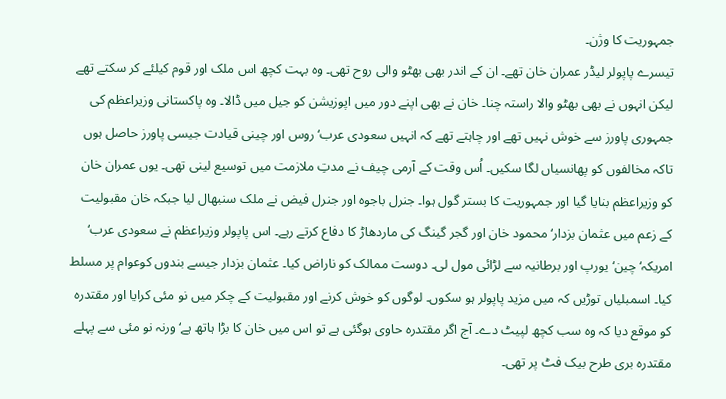جمہوریت کا وژن۔
تیسرے پاپولر لیڈر عمران خان تھے۔ ان کے اندر بھی بھٹو والی روح تھی۔ وہ بہت کچھ اس ملک اور قوم کیلئے کر سکتے تھے لیکن انہوں نے بھی بھٹو والا راستہ چنا۔ خان نے بھی اپنے دور میں اپوزیشن کو جیل میں ڈالا۔ وہ پاکستانی وزیراعظم کی جمہوری پاورز سے خوش نہیں تھے اور چاہتے تھے کہ انہیں سعودی عرب‘ روس اور چینی قیادت جیسی پاورز حاصل ہوں تاکہ مخالفوں کو پھانسیاں لگا سکیں۔ اُس وقت کے آرمی چیف نے مدتِ ملازمت میں توسیع لینی تھی۔ یوں عمران خان کو وزیراعظم بنایا گیا اور جمہوریت کا بستر گول ہوا۔ جنرل باجوہ اور جنرل فیض نے ملک سنبھال لیا جبکہ خان مقبولیت کے زعم میں عثمان بزدار‘ محمود خان اور گجر گینگ کی ماردھاڑ کا دفاع کرتے رہے۔ اس پاپولر وزیراعظم نے سعودی عرب‘ امریکہ‘ چین‘ یورپ اور برطانیہ سے لڑائی مول لی۔ دوست ممالک کو ناراض کیا۔ عثمان بزدار جیسے بندوں کوعوام پر مسلط کیا۔ اسمبلیاں توڑیں کہ میں مزید پاپولر ہو سکوں۔ لوگوں کو خوش کرنے اور مقبولیت کے چکر میں نو مئی کرایا اور مقتدرہ کو موقع دیا کہ وہ سب کچھ لپیٹ دے۔ آج اگر مقتدرہ حاوی ہوگئی ہے تو اس میں خان کا بڑا ہاتھ ہے‘ ورنہ نو مئی سے پہلے مقتدرہ بری طرح بیک فٹ پر تھی۔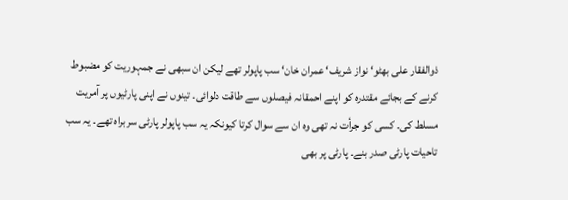ذوالفقار علی بھٹو‘ نواز شریف‘ عمران خان‘ سب پاپولر تھے لیکن ان سبھی نے جمہوریت کو مضبوط کرنے کے بجائے مقتدرہ کو اپنے احمقانہ فیصلوں سے طاقت دلوائی۔ تینوں نے اپنی پارٹیوں پر آمریت مسلط کی۔ کسی کو جرأت نہ تھی وہ ان سے سوال کرتا کیونکہ یہ سب پاپولر پارٹی سربراہ تھے۔ یہ سب تاحیات پارٹی صدر بنے۔ پارٹی پر بھی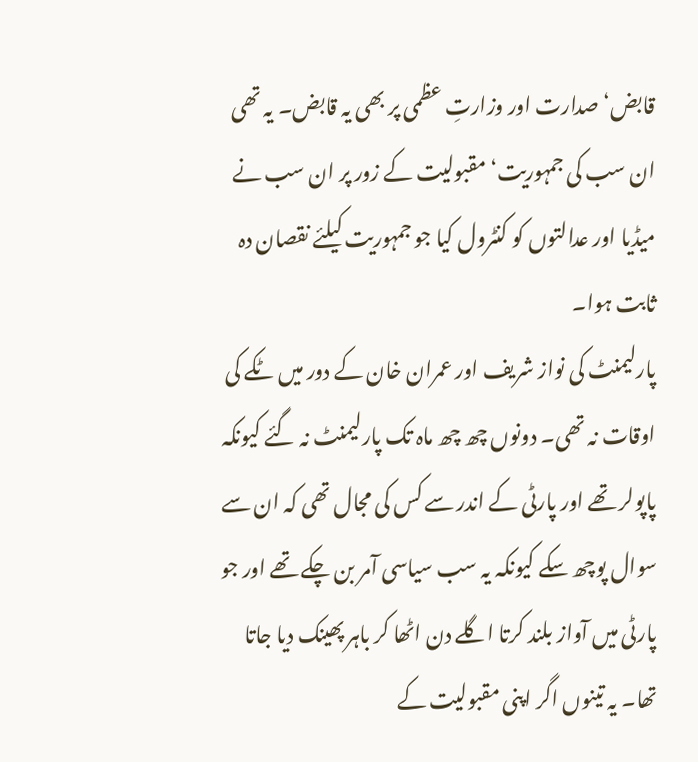قابض‘ صدارت اور وزارتِ عظمی پر بھی یہ قابض۔ یہ تھی ان سب کی جمہوریت‘ مقبولیت کے زور پر ان سب نے میڈیا اور عدالتوں کو کنٹرول کیا جو جمہوریت کیلئے نقصان دہ ثابت ہوا۔
پارلیمنٹ کی نواز شریف اور عمران خان کے دور میں ٹکے کی اوقات نہ تھی۔ دونوں چھ چھ ماہ تک پارلیمنٹ نہ گئے کیونکہ پاپولر تھے اور پارٹی کے اندر سے کس کی مجال تھی کہ ان سے سوال پوچھ سکے کیونکہ یہ سب سیاسی آمر بن چکے تھے اور جو پارٹی میں آواز بلند کرتا اگلے دن اٹھا کر باہر پھینک دیا جاتا تھا۔ یہ تینوں اگر اپنی مقبولیت کے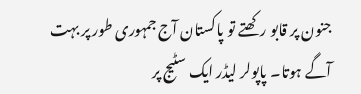جنون پر قابو رکھتے تو پاکستان آج جمہوری طور پر بہت آگے ہوتا۔ پاپولر لیڈر ایک سٹیج پر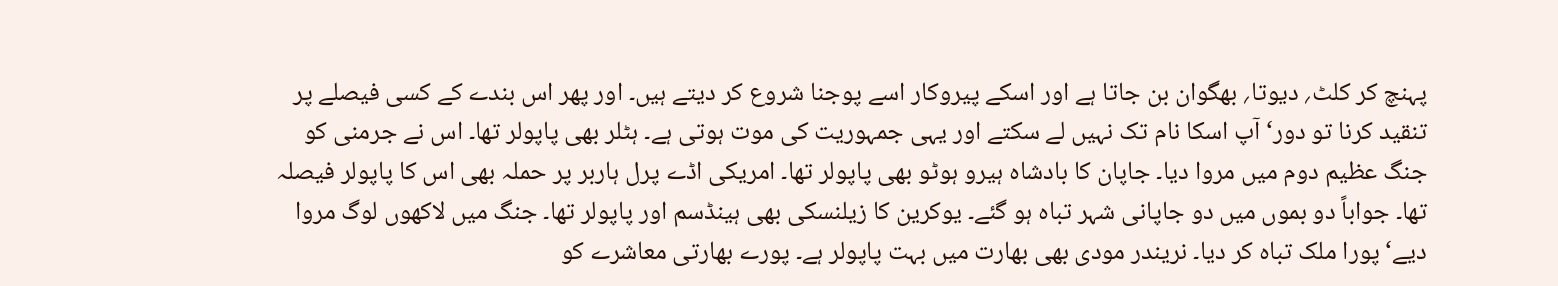پہنچ کر کلٹ؍ دیوتا؍ بھگوان بن جاتا ہے اور اسکے پیروکار اسے پوجنا شروع کر دیتے ہیں۔ اور پھر اس بندے کے کسی فیصلے پر تنقید کرنا تو دور‘ آپ اسکا نام تک نہیں لے سکتے اور یہی جمہوریت کی موت ہوتی ہے۔ ہٹلر بھی پاپولر تھا۔ اس نے جرمنی کو جنگ عظیم دوم میں مروا دیا۔ جاپان کا بادشاہ ہیرو ہوٹو بھی پاپولر تھا۔ امریکی اڈے پرل ہاربر پر حملہ بھی اس کا پاپولر فیصلہ تھا۔ جواباً دو بموں میں دو جاپانی شہر تباہ ہو گئے۔ یوکرین کا زیلنسکی بھی ہینڈسم اور پاپولر تھا۔ جنگ میں لاکھوں لوگ مروا دیے‘ پورا ملک تباہ کر دیا۔ نریندر مودی بھی بھارت میں بہت پاپولر ہے۔ پورے بھارتی معاشرے کو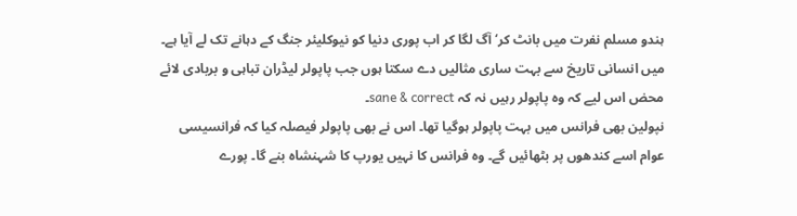ہندو مسلم نفرت میں بانٹ کر‘ آگ لگا کر اب پوری دنیا کو نیوکلیئر جنگ کے دہانے تک لے آیا ہے۔ میں انسانی تاریخ سے بہت ساری مثالیں دے سکتا ہوں جب پاپولر لیڈران تباہی و بربادی لائے محض اس لیے کہ وہ پاپولر رہیں نہ کہ sane & correct۔
نپولین بھی فرانس میں بہت پاپولر ہوگیا تھا۔ اس نے بھی پاپولر فیصلہ کیا کہ فرانسیسی عوام اسے کندھوں پر بٹھائیں گے۔ وہ فرانس کا نہیں یورپ کا شہنشاہ بنے گا۔ پورے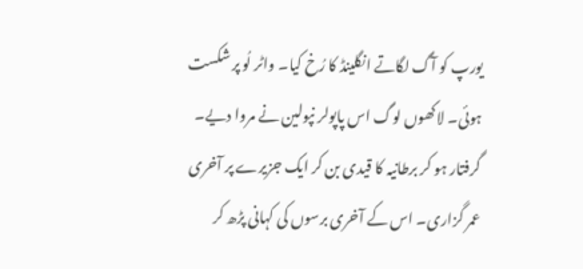یورپ کو آگ لگاتے انگلینڈ کا رُخ کیا۔ واٹر لُو پر شکست ہوئی۔ لاکھوں لوگ اس پاپولر نپولین نے مروا دیے۔ گرفتار ہو کر برطانیہ کا قیدی بن کر ایک جزیرے پر آخری عمر گزاری۔ اس کے آخری برسوں کی کہانی پڑھ کر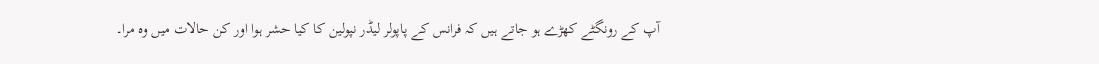آپ کے رونگٹے کھڑے ہو جاتے ہیں کہ فرانس کے پاپولر لیڈر نپولین کا کیا حشر ہوا اور کن حالات میں وہ مرا۔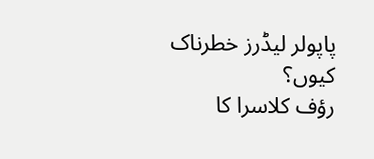پاپولر لیڈرز خطرناک کیوں؟
رؤف کلاسرا کا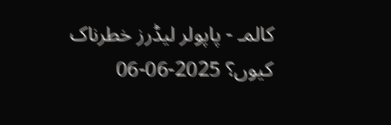کالمـ - پاپولر لیڈرز خطرناک کیوں؟ 2025-06-06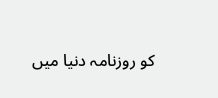کو روزنامہ دنیا میں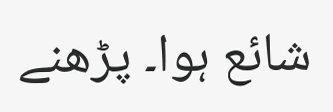شائع ہوا۔ پڑھنے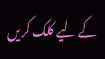کے لیے کلک کریں